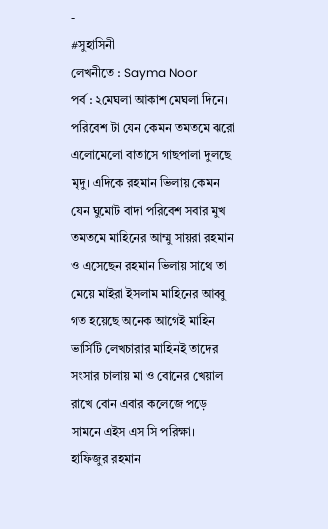-
#সুহাসিনী
লেখনীতে : Sayma Noor
পর্ব : ২মেঘলা আকাশ মেঘলা দিনে। পরিবেশ টা যেন কেমন তমতমে ঝরো এলোমেলো বাতাসে গাছপালা দুলছে মৃদু। এদিকে রহমান ভিলায় কেমন যেন ঘুমোট বাদা পরিবেশ সবার মুখ তমতমে মাহিনের আম্মু সায়রা রহমান ও এসেছেন রহমান ভিলায় সাথে তা মেয়ে মাইরা ইসলাম মাহিনের আব্বু গত হয়েছে অনেক আগেই মাহিন ভার্সিটি লেখচারার মাহিনই তাদের সংসার চালায় মা ও বোনের খেয়াল রাখে বোন এবার কলেজে পড়ে সামনে এইস এস সি পরিক্ষা।
হাফিজুর রহমান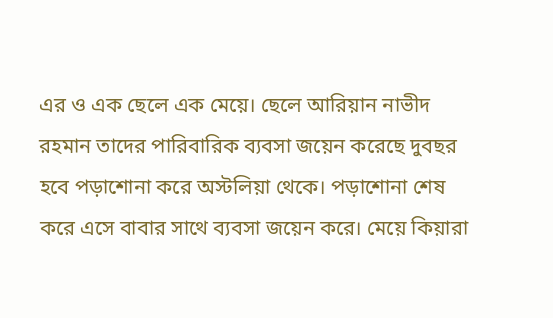এর ও এক ছেলে এক মেয়ে। ছেলে আরিয়ান নাভীদ রহমান তাদের পারিবারিক ব্যবসা জয়েন করেছে দুবছর হবে পড়াশোনা করে অস্টলিয়া থেকে। পড়াশোনা শেষ করে এসে বাবার সাথে ব্যবসা জয়েন করে। মেয়ে কিয়ারা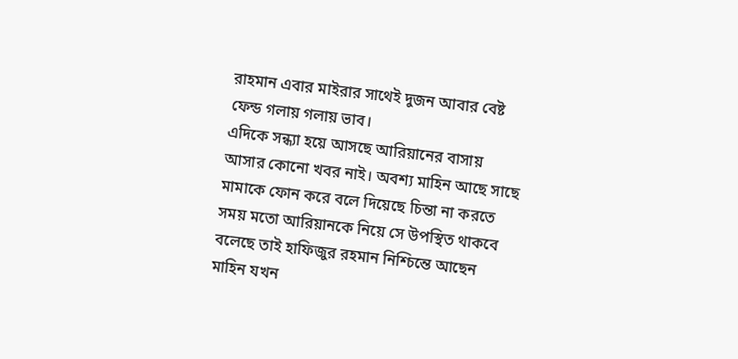রাহমান এবার মাইরার সাথেই দুজন আবার বেষ্ট ফেন্ড গলায় গলায় ভাব।
এদিকে সন্ধ্যা হয়ে আসছে আরিয়ানের বাসায় আসার কোনো খবর নাই। অবশ্য মাহিন আছে সাছে মামাকে ফোন করে বলে দিয়েছে চিন্তা না করতে সময় মতো আরিয়ানকে নিয়ে সে উপস্থিত থাকবে বলেছে তাই হাফিজুর রহমান নিশ্চিন্তে আছেন মাহিন যখন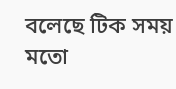বলেছে টিক সময় মতো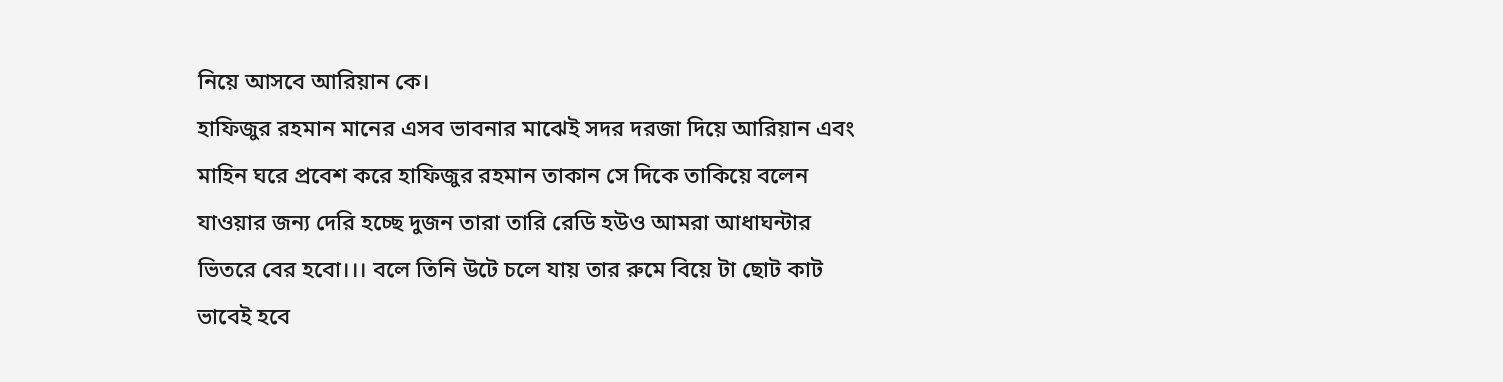নিয়ে আসবে আরিয়ান কে।
হাফিজুর রহমান মানের এসব ভাবনার মাঝেই সদর দরজা দিয়ে আরিয়ান এবং মাহিন ঘরে প্রবেশ করে হাফিজুর রহমান তাকান সে দিকে তাকিয়ে বলেন যাওয়ার জন্য দেরি হচ্ছে দুজন তারা তারি রেডি হউও আমরা আধাঘন্টার ভিতরে বের হবো।।। বলে তিনি উটে চলে যায় তার রুমে বিয়ে টা ছোট কাট ভাবেই হবে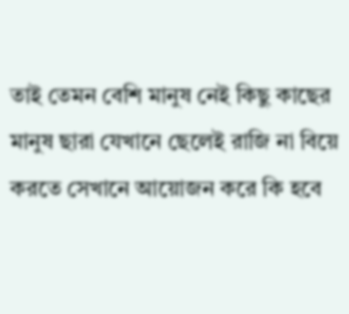তাই তেমন বেশি মানুষ নেই কিছু কাছের মানুষ ছারা যেখানে ছেলেই রাজি না বিয়ে করতে সেখানে আয়োজন করে কি হবে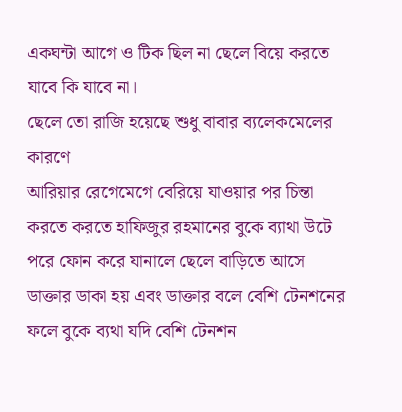একঘন্টা আগে ও টিক ছিল না ছেলে বিয়ে করতে যাবে কি যাবে না।
ছেলে তো রাজি হয়েছে শুধু বাবার ব্যলেকমেলের কারণে
আরিয়ার রেগেমেগে বেরিয়ে যাওয়ার পর চিন্তা করতে করতে হাফিজুর রহমানের বুকে ব্যাথা উটে পরে ফোন করে যানালে ছেলে বাড়িতে আসে ডাক্তার ডাকা হয় এবং ডাক্তার বলে বেশি টেনশনের ফলে বুকে ব্যথা যদি বেশি টেনশন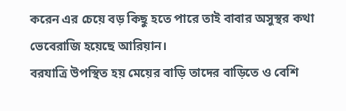করেন এর চেয়ে বড় কিছু হতে পারে তাই বাবার অসুস্থর কথা ভেবেরাজি হয়েছে আরিয়ান।
বরযাত্রি উপস্থিত হয় মেয়ের বাড়ি তাদের বাড়িতে ও বেশি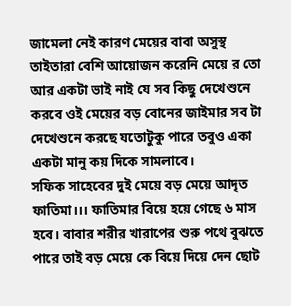জামেলা নেই কারণ মেয়ের বাবা অসুস্থ তাইতারা বেশি আয়োজন করেনি মেয়ে র তো আর একটা ভাই নাই যে সব কিছু দেখেশুনে করবে ওই মেয়ের বড় বোনের জাইমার সব টা দেখেশুনে করছে যতোটুকু পারে তবুও একা একটা মানু কয় দিকে সামলাবে।
সফিক সাহেবের দুই মেয়ে বড় মেয়ে আদৃত ফাতিমা।।। ফাতিমার বিয়ে হয়ে গেছে ৬ মাস হবে। বাবার শরীর খারাপের শুরু পথে বুঝতে পারে তাই বড় মেয়ে কে বিয়ে দিয়ে দেন ছোট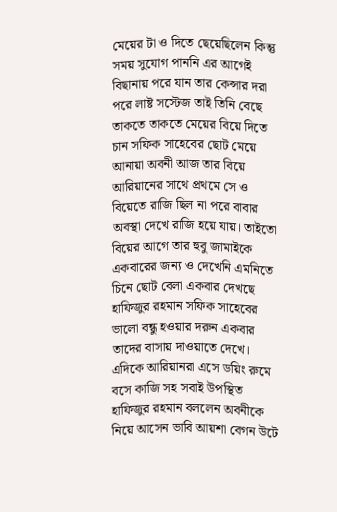মেয়ের টা ও দিতে ছেয়েছিলেন কিন্তু সময় সুযোগ পাননি এর আগেই বিছানায় পরে যান তার কেন্সার দরা পরে লাষ্ট সস্টেজ তাই তিনি বেছে তাকতে তাকতে মেয়ের বিয়ে দিতে চান সফিক সাহেবের ছোট মেয়ে আনায়া অবনী আজ তার বিয়ে আরিয়ানের সাথে প্রথমে সে ও বিয়েতে রাজি ছিল না পরে বাবার অবস্থা দেখে রাজি হয়ে যায়। তাইতো বিয়ের আগে তার হুবু জামাইকে একবারের জন্য ও দেখেনি এমনিতে চিনে ছোট বেলা একবার দেখছে হাফিজুর রহমান সফিক সাহেবের ভালো বন্ধু হওয়ার দরুন একবার তাদের বাসায় দাওয়াতে দেখে।
এদিকে আরিয়ানরা এসে ডয়িং রুমে বসে কাজি সহ সবাই উপস্থিত হাফিজুর রহমান বললেন অবনীকে নিয়ে আসেন ভাবি আয়শা বেগন উটে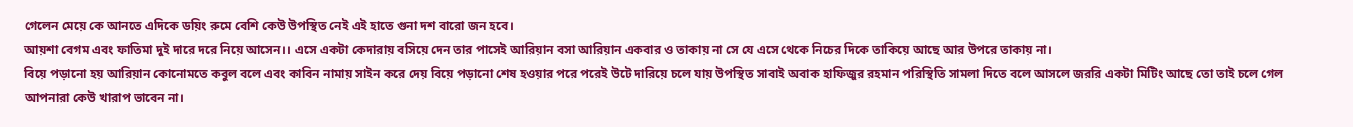গেলেন মেয়ে কে আনতে এদিকে ডয়িং রুমে বেশি কেউ উপস্থিত নেই এই হাতে গুনা দশ বারো জন হবে।
আয়শা বেগম এবং ফাতিমা দুই দারে দরে নিয়ে আসেন।। এসে একটা কেদারায় বসিয়ে দেন তার পাসেই আরিয়ান বসা আরিয়ান একবার ও তাকায় না সে যে এসে থেকে নিচের দিকে তাকিয়ে আছে আর উপরে তাকায় না।
বিয়ে পড়ানো হয় আরিয়ান কোনোমতে কবুল বলে এবং কাবিন নামায় সাইন করে দেয় বিয়ে পড়ানো শেষ হওয়ার পরে পরেই উটে দারিয়ে চলে যায় উপস্থিত সাবাই অবাক হাফিজুর রহমান পরিস্থিতি সামলা দিতে বলে আসলে জররি একটা মিটিং আছে তো তাই চলে গেল আপনারা কেউ খারাপ ভাবেন না।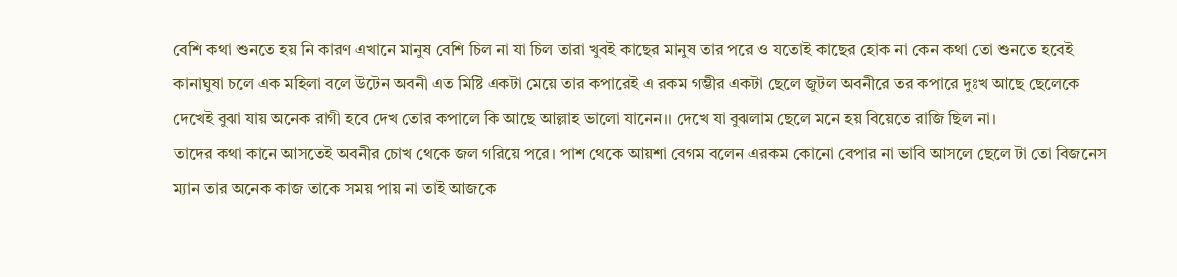বেশি কথা শুনতে হয় নি কারণ এখানে মানুষ বেশি চিল না যা চিল তারা খুবই কাছের মানুষ তার পরে ও যতোই কাছের হোক না কেন কথা তো শুনতে হবেই কানাঘুষা চলে এক মহিলা বলে উটেন অবনী এত মিষ্টি একটা মেয়ে তার কপারেই এ রকম গম্ভীর একটা ছেলে জুটল অবনীরে তর কপারে দুঃখ আছে ছেলেকে দেখেই বুঝা যায় অনেক রাগী হবে দেখ তোর কপালে কি আছে আল্লাহ ভালো যানেন।। দেখে যা বুঝলাম ছেলে মনে হয় বিয়েতে রাজি ছিল না।
তাদের কথা কানে আসতেই অবনীর চোখ থেকে জল গরিয়ে পরে। পাশ থেকে আয়শা বেগম বলেন এরকম কোনো বেপার না ভাবি আসলে ছেলে টা তো বিজনেস ম্যান তার অনেক কাজ তাকে সময় পায় না তাই আজকে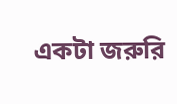একটা জরুরি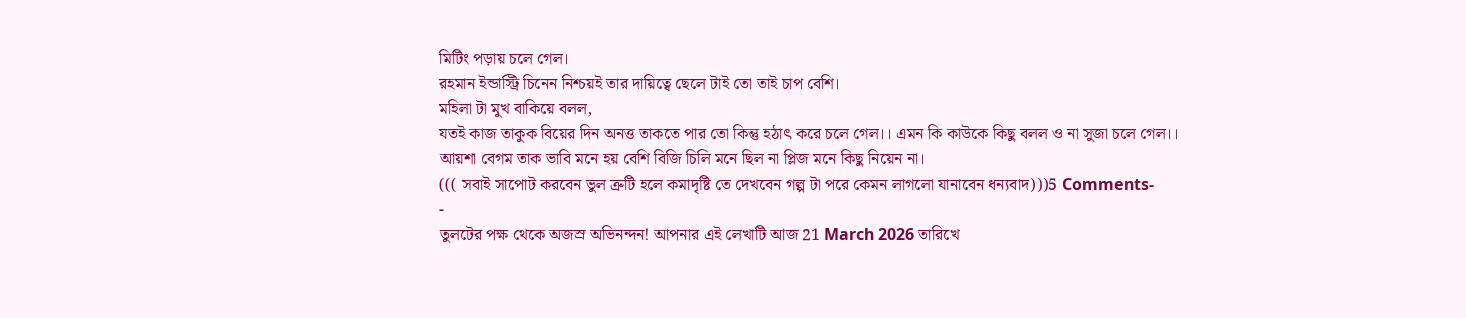মিটিং পড়ায় চলে গেল।
রহমান ইন্ডাস্ট্রি চিনেন নিশ্চয়ই তার দায়িত্বে ছেলে টাই তো তাই চাপ বেশি।
মহিলা টা মুখ বাকিয়ে বলল,
যতই কাজ তাকুক বিয়ের দিন অনত্ত তাকতে পার তো কিন্তু হঠাৎ করে চলে গেল।। এমন কি কাউকে কিছু বলল ও না সুজা চলে গেল।।
আয়শা বেগম তাক ভাবি মনে হয় বেশি বিজি চিলি মনে ছিল না প্লিজ মনে কিছু নিয়েন না।
((( সবাই সাপোট করবেন ভুল ত্রুটি হলে কমাদৃষ্টি তে দেখবেন গল্প টা পরে কেমন লাগলো যানাবেন ধন্যবাদ)))5 Comments-
-
তুলটের পক্ষ থেকে অজস্র অভিনন্দন! আপনার এই লেখাটি আজ 21 March 2026 তারিখে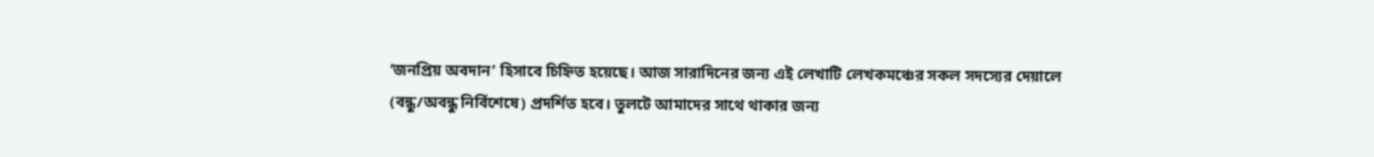‘জনপ্রিয় অবদান’ হিসাবে চিহ্নিত হয়েছে। আজ সারাদিনের জন্য এই লেখাটি লেখকমঞ্চের সকল সদস্যের দেয়ালে (বন্ধু/অবন্ধু নির্বিশেষে) প্রদর্শিত হবে। তুলটে আমাদের সাথে থাকার জন্য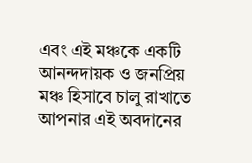এবং এই মঞ্চকে একটি আনন্দদায়ক ও জনপ্রিয় মঞ্চ হিসাবে চালু রাখাতে আপনার এই অবদানের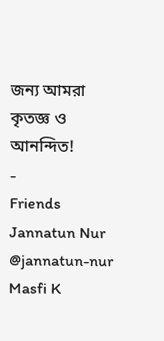জন্য আমরা কৃতজ্ঞ ও আনন্দিত!
-
Friends
Jannatun Nur
@jannatun-nur
Masfi K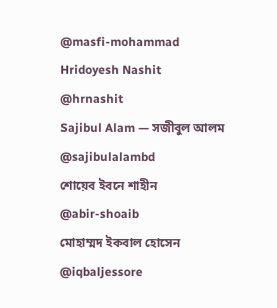@masfi-mohammad
Hridoyesh Nashit
@hrnashit
Sajibul Alam — সজীবুল আলম
@sajibulalambd
শোয়েব ইবনে শাহীন
@abir-shoaib
মোহাম্মদ ইকবাল হোসেন
@iqbaljessore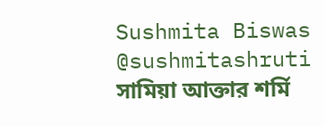Sushmita Biswas
@sushmitashruti
সামিয়া আক্তার শর্মি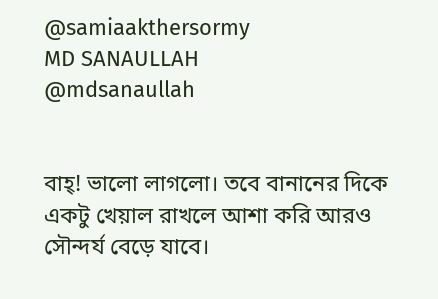@samiaakthersormy
MD SANAULLAH
@mdsanaullah


বাহ্! ভালো লাগলো। তবে বানানের দিকে একটু খেয়াল রাখলে আশা করি আরও সৌন্দর্য বেড়ে যাবে।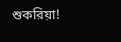শুকরিয়া!